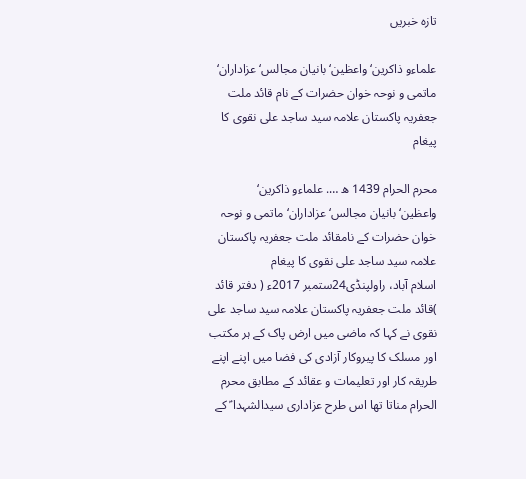تازه خبریں

علماءو ذاکرین‘ واعظین‘بانیان مجالس‘ عزاداران‘ ماتمی و نوحہ خوان حضرات کے نام قائد ملت جعفریہ پاکستان علامہ سید ساجد علی نقوی کا پیغام

محرم الحرام 1439 ھ …. علماءو ذاکرین‘ واعظین‘بانیان مجالس‘ عزاداران‘ ماتمی و نوحہ خوان حضرات کے نامقائد ملت جعفریہ پاکستان علامہ سید ساجد علی نقوی کا پیغام
اسلام آباد، راولپنڈی24ستمبر 2017ء ( دفتر قائد )قائد ملت جعفریہ پاکستان علامہ سید ساجد علی نقوی نے کہا کہ ماضی میں ارض پاک کے ہر مکتب اور مسلک کا پیروکار آزادی کی فضا میں اپنے اپنے طریقہ کار اور تعلیمات و عقائد کے مطابق محرم الحرام مناتا تھا اس طرح عزاداری سیدالشہدا ؑ کے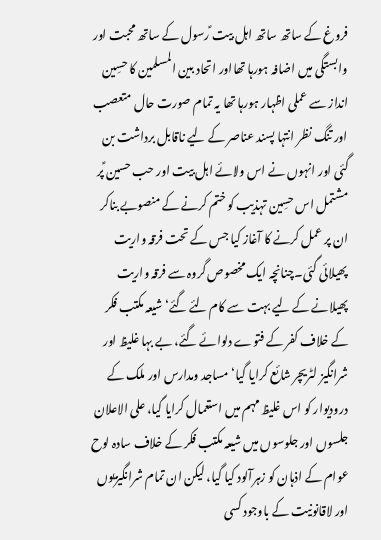فروغ کے ساتھ ساتھ اہل بیت ؑرسول کے ساتھ محبت اور وابستگی میں اضافہ ہورہا تھااور اتحاد بین المسلمین کا حسِین انداز سے عملی اظہار ہورہا تھا یہ تمام صورت حال متعصب اور تنگ نظر انتہا پسند عناصر کے لیے ناقابل برداشت بن گئی اور انہوں نے اس ولائے اہل بیت اور حب حسین ؑپر مشتمل اس حسِین تہذیب کو ختم کرنے کے منصوبے بناکر ان پر عمل کرنے کا آغاز کیا جس کے تحت فرقہ واریت پھیلائی گئی۔چنانچہ ایک مخصوص گروہ سے فرقہ واریت پھیلانے کے لیے بہت سے کام لئے گئے‘ شیعہ مکتب فکر کے خلاف کفر کے فتوے دلوائے گئے، بے بہا غلیظ اور شرانگیز لٹریچر شائع کرایا گیا‘ مساجد ومدارس اور ملک کے درودیوار کو اس غلیظ مہم میں استعمال کرایا گیا، علی الاعلان جلسوں اور جلوسوں میں شیعہ مکتب فکر کے خلاف سادہ لوح عوام کے اذہان کو زہرآلود کیا گیا، لیکن ان تمام شرانگیزیوں اور لاقانونیت کے باوجود کسی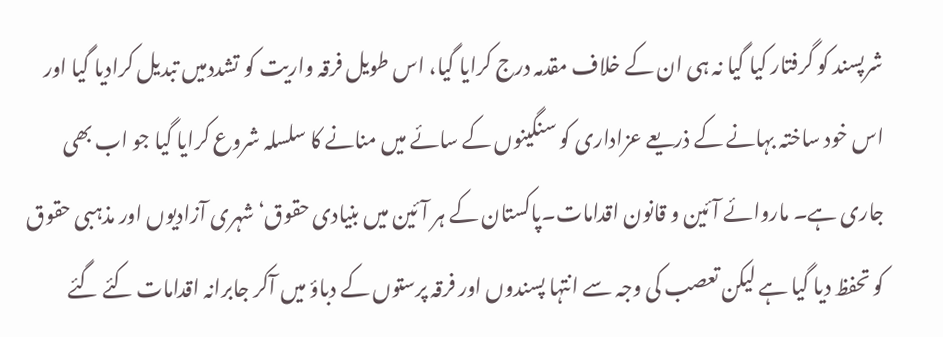شرپسند کو گرفتار کیا گیا نہ ہی ان کے خلاف مقدمہ درج کرایا گیا، اس طویل فرقہ واریت کو تشددمیں تبدیل کرادیا گیا اور اس خود ساختہ بہانے کے ذریعے عزاداری کو سنگینوں کے سائے میں منانے کا سلسلہ شروع کرایا گیا جو اب بھی جاری ہے۔ ماروائے آئین و قانون اقدامات۔پاکستان کے ہر آئین میں بنیادی حقوق‘ شہری آزادیوں اور مذہبی حقوق کو تحفظ دیا گیا ہے لیکن تعصب کی وجہ سے انتہا پسندوں اور فرقہ پرستوں کے دباؤ میں آکر جابرانہ اقدامات کئے گئے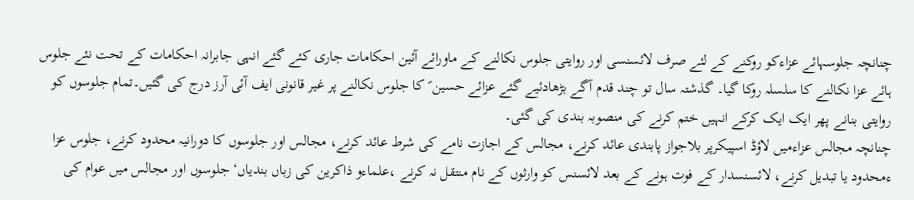چنانچہ جلوسہائے عزاءکو روکنے کے لئے صرف لائسنسی اور روایتی جلوس نکالنے کے ماورائے آئین احکامات جاری کئے گئے انہی جابرانہ احکامات کے تحت نئے جلوس ہائے عزا نکالنے کا سلسلہ روکا گیا۔ گذشتہ سال تو چند قدم آگے بڑھادئیے گئے عزائے حسین ؑ کا جلوس نکالنے پر غیر قانونی ایف آئی آرز درج کی گئیں۔تمام جلوسوں کو روایتی بنانے پھر ایک ایک کرکے انہیں ختم کرنے کی منصوبہ بندی کی گئی۔
چنانچہ مجالس عزاءمیں لاؤڈ اسپیکرپر بلاجواز پابندی عائد کرنے، مجالس کے اجازت نامے کی شرط عائد کرنے، مجالس اور جلوسوں کا دورانیہ محدود کرنے، جلوس عزا ءمحدود یا تبدیل کرنے، لائسنسدار کے فوت ہونے کے بعد لائسنس کو وارثوں کے نام منتقل نہ کرنے ،علماءو ذاکرین کی زباں بندیاں‘ جلوسوں اور مجالس میں عوام کی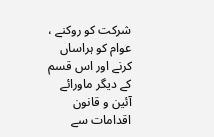شرکت کو روکنے ، عوام کو ہراساں کرنے اور اس قسم کے دیگر ماورائے آئین و قانون اقدامات سے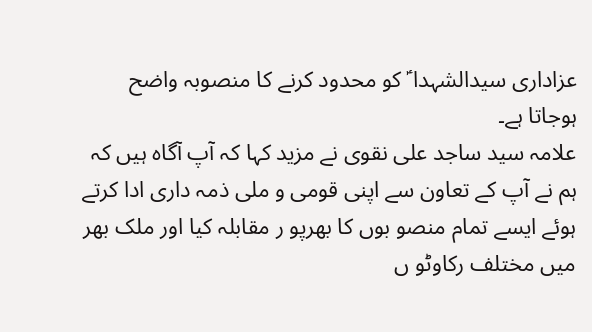عزاداری سیدالشہدا ؑ کو محدود کرنے کا منصوبہ واضح ہوجاتا ہے۔
علامہ سید ساجد علی نقوی نے مزید کہا کہ آپ آگاہ ہیں کہ ہم نے آپ کے تعاون سے اپنی قومی و ملی ذمہ داری ادا کرتے ہوئے ایسے تمام منصو بوں کا بھرپو ر مقابلہ کیا اور ملک بھر میں مختلف رکاوٹو ں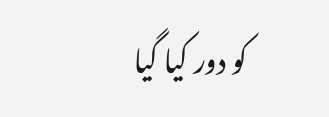کو دور کیا گیا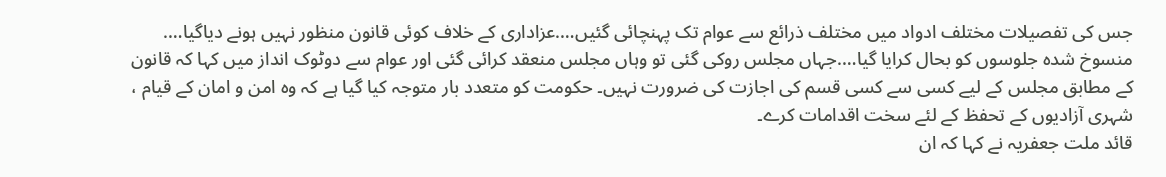جس کی تفصیلات مختلف ادواد میں مختلف ذرائع سے عوام تک پہنچائی گئیں….عزاداری کے خلاف کوئی قانون منظور نہیں ہونے دیاگیا…. منسوخ شدہ جلوسوں کو بحال کرایا گیا….جہاں مجلس روکی گئی تو وہاں مجلس منعقد کرائی گئی اور عوام سے دوٹوک انداز میں کہا کہ قانون کے مطابق مجلس کے لیے کسی سے کسی قسم کی اجازت کی ضرورت نہیں۔ حکومت کو متعدد بار متوجہ کیا گیا ہے کہ وہ امن و امان کے قیام ، شہری آزادیوں کے تحفظ کے لئے سخت اقدامات کرے۔
قائد ملت جعفریہ نے کہا کہ ان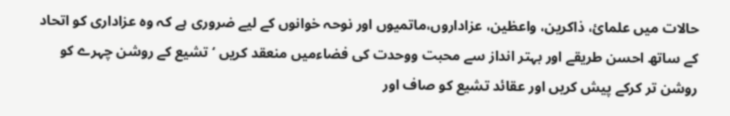حالات میں علمائ، ذاکرین، واعظین، عزاداروں،ماتمیوں اور نوحہ خوانوں کے لیے ضروری ہے کہ وہ عزاداری کو اتحاد کے ساتھ احسن طریقے اور بہتر انداز سے محبت ووحدت کی فضاءمیں منعقد کریں ‘ تشیع کے روشن چہرے کو روشن تر کرکے پیش کریں اور عقائد تشیع کو صاف اور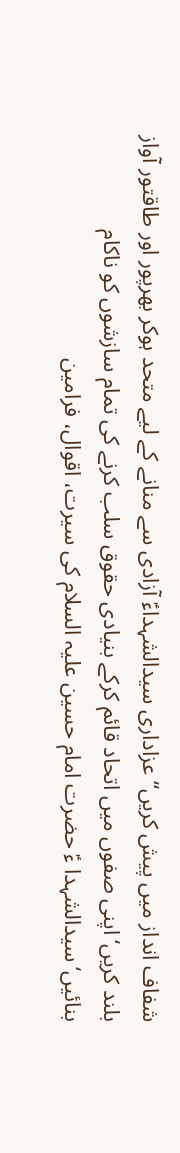شفاف انداز میں پیش کریں“ عزاداری سیدالشہداءؑ آزادی سے منانے کے لیے متحد ہوکر بھرپور اور طاقتور آواز بلند کریں‘ اپنی صفوں میں اتحاد قائم کرکے بنیادی حقوق سلب کرنے کی تمام سازشوں کو ناکام بنائیں‘سیدالشہدا ءؑ حضرت امام حسین علیہ السلام کی سیرت، اقوال، فرامین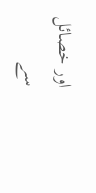اور خصائل سے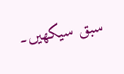سبق سیکھیں۔